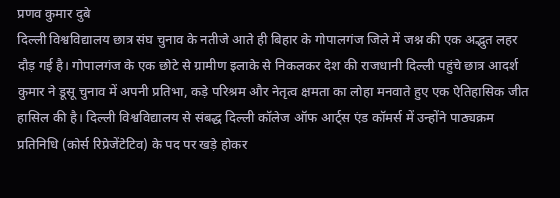प्रणव कुमार दुबे
दिल्ली विश्वविद्यालय छात्र संघ चुनाव के नतीजे आते ही बिहार के गोपालगंज जिले में जश्न की एक अद्भुत लहर दौड़ गई है। गोपालगंज के एक छोटे से ग्रामीण इलाके से निकलकर देश की राजधानी दिल्ली पहुंचे छात्र आदर्श कुमार ने डूसू चुनाव में अपनी प्रतिभा, कड़े परिश्रम और नेतृत्व क्षमता का लोहा मनवाते हुए एक ऐतिहासिक जीत हासिल की है। दिल्ली विश्वविद्यालय से संबद्ध दिल्ली कॉलेज ऑफ आर्ट्स एंड कॉमर्स में उन्होंने पाठ्यक्रम प्रतिनिधि (कोर्स रिप्रेजेंटेटिव) के पद पर खड़े होकर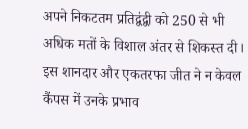अपने निकटतम प्रतिद्वंद्वी को 250 से भी अधिक मतों के विशाल अंतर से शिकस्त दी। इस शानदार और एकतरफा जीत ने न केवल कैंपस में उनके प्रभाव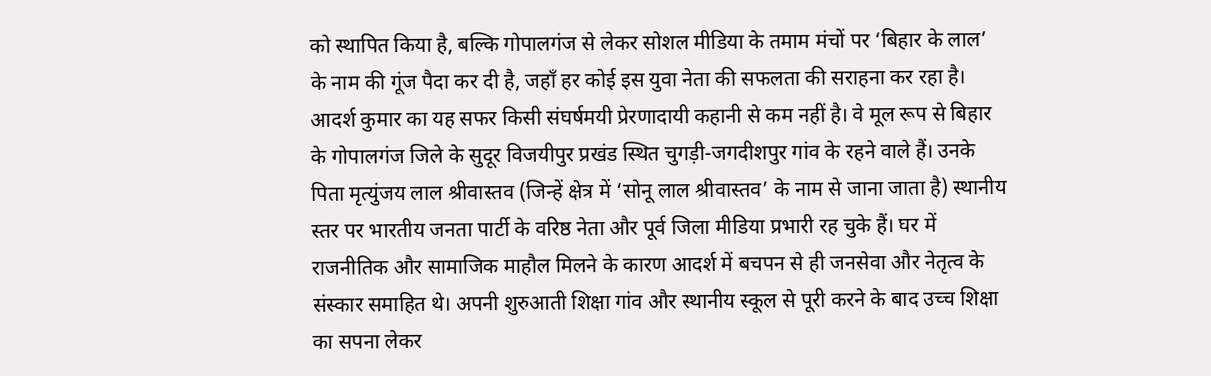को स्थापित किया है, बल्कि गोपालगंज से लेकर सोशल मीडिया के तमाम मंचों पर ‘बिहार के लाल’ के नाम की गूंज पैदा कर दी है, जहाँ हर कोई इस युवा नेता की सफलता की सराहना कर रहा है।
आदर्श कुमार का यह सफर किसी संघर्षमयी प्रेरणादायी कहानी से कम नहीं है। वे मूल रूप से बिहार के गोपालगंज जिले के सुदूर विजयीपुर प्रखंड स्थित चुगड़ी-जगदीशपुर गांव के रहने वाले हैं। उनके पिता मृत्युंजय लाल श्रीवास्तव (जिन्हें क्षेत्र में ‘सोनू लाल श्रीवास्तव’ के नाम से जाना जाता है) स्थानीय स्तर पर भारतीय जनता पार्टी के वरिष्ठ नेता और पूर्व जिला मीडिया प्रभारी रह चुके हैं। घर में राजनीतिक और सामाजिक माहौल मिलने के कारण आदर्श में बचपन से ही जनसेवा और नेतृत्व के संस्कार समाहित थे। अपनी शुरुआती शिक्षा गांव और स्थानीय स्कूल से पूरी करने के बाद उच्च शिक्षा का सपना लेकर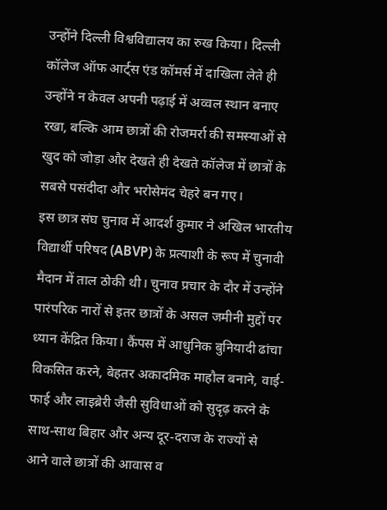उन्होंने दिल्ली विश्वविद्यालय का रुख किया। दिल्ली कॉलेज ऑफ आर्ट्स एंड कॉमर्स में दाखिला लेते ही उन्होंने न केवल अपनी पढ़ाई में अव्वल स्थान बनाए रखा, बल्कि आम छात्रों की रोजमर्रा की समस्याओं से खुद को जोड़ा और देखते ही देखते कॉलेज में छात्रों के सबसे पसंदीदा और भरोसेमंद चेहरे बन गए।
इस छात्र संघ चुनाव में आदर्श कुमार ने अखिल भारतीय विद्यार्थी परिषद (ABVP) के प्रत्याशी के रूप में चुनावी मैदान में ताल ठोकी थी। चुनाव प्रचार के दौर में उन्होंने पारंपरिक नारों से इतर छात्रों के असल जमीनी मुद्दों पर ध्यान केंद्रित किया। कैंपस में आधुनिक बुनियादी ढांचा विकसित करने, बेहतर अकादमिक माहौल बनाने, वाई-फाई और लाइब्रेरी जैसी सुविधाओं को सुदृढ़ करने के साथ-साथ बिहार और अन्य दूर-दराज के राज्यों से आने वाले छात्रों की आवास व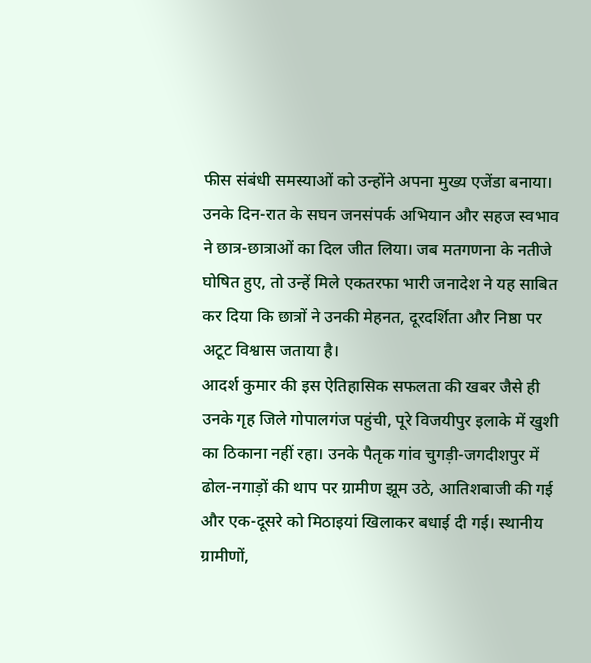फीस संबंधी समस्याओं को उन्होंने अपना मुख्य एजेंडा बनाया। उनके दिन-रात के सघन जनसंपर्क अभियान और सहज स्वभाव ने छात्र-छात्राओं का दिल जीत लिया। जब मतगणना के नतीजे घोषित हुए, तो उन्हें मिले एकतरफा भारी जनादेश ने यह साबित कर दिया कि छात्रों ने उनकी मेहनत, दूरदर्शिता और निष्ठा पर अटूट विश्वास जताया है।
आदर्श कुमार की इस ऐतिहासिक सफलता की खबर जैसे ही उनके गृह जिले गोपालगंज पहुंची, पूरे विजयीपुर इलाके में खुशी का ठिकाना नहीं रहा। उनके पैतृक गांव चुगड़ी-जगदीशपुर में ढोल-नगाड़ों की थाप पर ग्रामीण झूम उठे, आतिशबाजी की गई और एक-दूसरे को मिठाइयां खिलाकर बधाई दी गई। स्थानीय ग्रामीणों,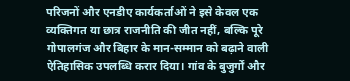परिजनों और एनडीए कार्यकर्ताओं ने इसे केवल एक व्यक्तिगत या छात्र राजनीति की जीत नहीं, बल्कि पूरे गोपालगंज और बिहार के मान-सम्मान को बढ़ाने वाली ऐतिहासिक उपलब्धि करार दिया। गांव के बुजुर्गों और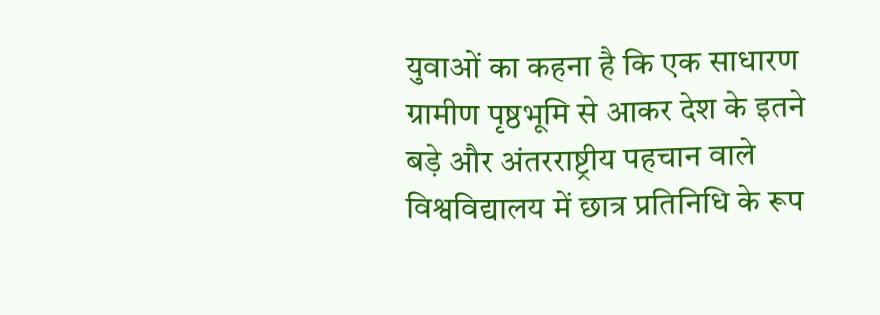युवाओं का कहना है कि एक साधारण ग्रामीण पृष्ठभूमि से आकर देश के इतने बड़े और अंतरराष्ट्रीय पहचान वाले विश्वविद्यालय में छात्र प्रतिनिधि के रूप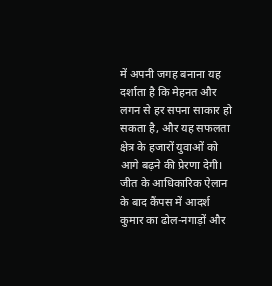में अपनी जगह बनाना यह दर्शाता है कि मेहनत और लगन से हर सपना साकार हो सकता है, और यह सफलता क्षेत्र के हजारों युवाओं को आगे बढ़ने की प्रेरणा देगी।
जीत के आधिकारिक ऐलान के बाद कैंपस में आदर्श कुमार का ढोल-नगाड़ों और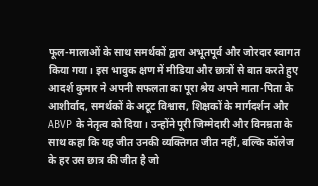फूल-मालाओं के साथ समर्थकों द्वारा अभूतपूर्व और जोरदार स्वागत किया गया। इस भावुक क्षण में मीडिया और छात्रों से बात करते हुए आदर्श कुमार ने अपनी सफलता का पूरा श्रेय अपने माता-पिता के आशीर्वाद, समर्थकों के अटूट विश्वास, शिक्षकों के मार्गदर्शन और ABVP के नेतृत्व को दिया। उन्होंने पूरी जिम्मेदारी और विनम्रता के साथ कहा कि यह जीत उनकी व्यक्तिगत जीत नहीं, बल्कि कॉलेज के हर उस छात्र की जीत है जो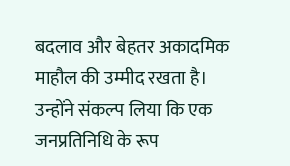बदलाव और बेहतर अकादमिक माहौल की उम्मीद रखता है। उन्होंने संकल्प लिया कि एक जनप्रतिनिधि के रूप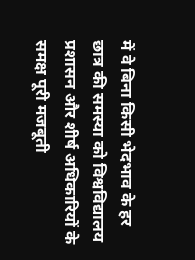में वे बिना किसी भेदभाव के हर छात्र की समस्या को विश्वविद्यालय प्रशासन और शीर्ष अधिकारियों के समक्ष पूरी मजबूती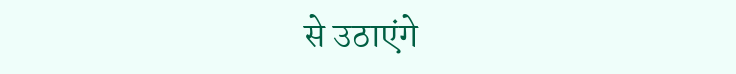से उठाएंगे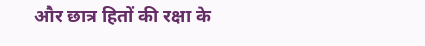और छात्र हितों की रक्षा के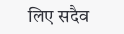लिए सदैव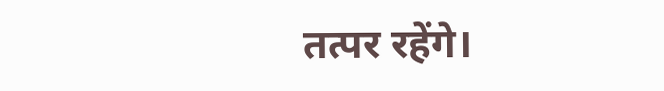तत्पर रहेंगे।